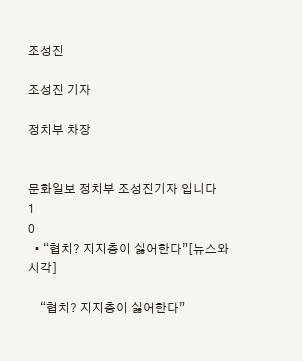조성진

조성진 기자

정치부 차장


문화일보 정치부 조성진기자 입니다
1
0
  • “협치? 지지층이 싫어한다”[뉴스와 시각]

    “협치? 지지층이 싫어한다”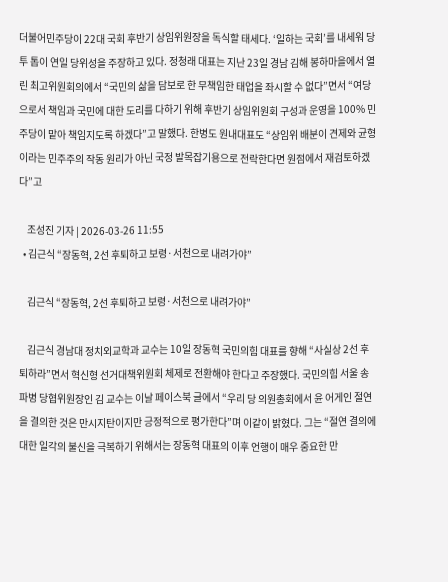더불어민주당이 22대 국회 후반기 상임위원장을 독식할 태세다. ‘일하는 국회’를 내세워 당 투 톱이 연일 당위성을 주장하고 있다. 정청래 대표는 지난 23일 경남 김해 봉하마을에서 열린 최고위원회의에서 “국민의 삶을 담보로 한 무책임한 태업을 좌시할 수 없다”면서 “여당으로서 책임과 국민에 대한 도리를 다하기 위해 후반기 상임위원회 구성과 운영을 100% 민주당이 맡아 책임지도록 하겠다”고 말했다. 한병도 원내대표도 “상임위 배분이 견제와 균형이라는 민주주의 작동 원리가 아닌 국정 발목잡기용으로 전락한다면 원점에서 재검토하겠다”고

    조성진 기자 | 2026-03-26 11:55
  • 김근식 “장동혁, 2선 후퇴하고 보령·서천으로 내려가야”

    김근식 “장동혁, 2선 후퇴하고 보령·서천으로 내려가야”

    김근식 경남대 정치외교학과 교수는 10일 장동혁 국민의힘 대표를 향해 “사실상 2선 후퇴하라”면서 혁신형 선거대책위원회 체제로 전환해야 한다고 주장했다. 국민의힘 서울 송파병 당협위원장인 김 교수는 이날 페이스북 글에서 “우리 당 의원총회에서 윤 어게인 절연을 결의한 것은 만시지탄이지만 긍정적으로 평가한다”며 이같이 밝혔다. 그는 “절연 결의에 대한 일각의 불신을 극복하기 위해서는 장동혁 대표의 이후 언행이 매우 중요한 만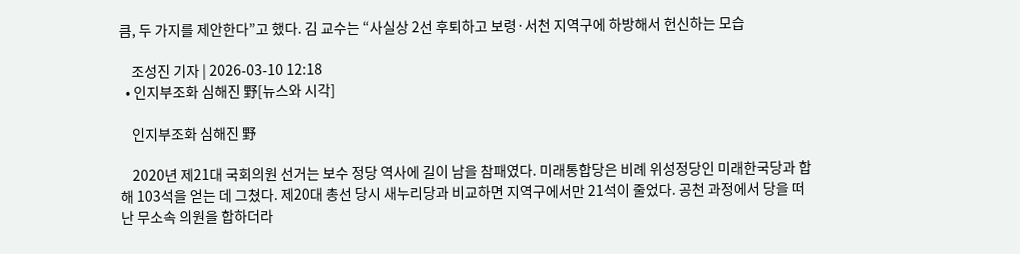큼, 두 가지를 제안한다”고 했다. 김 교수는 “사실상 2선 후퇴하고 보령·서천 지역구에 하방해서 헌신하는 모습

    조성진 기자 | 2026-03-10 12:18
  • 인지부조화 심해진 野[뉴스와 시각]

    인지부조화 심해진 野

    2020년 제21대 국회의원 선거는 보수 정당 역사에 길이 남을 참패였다. 미래통합당은 비례 위성정당인 미래한국당과 합해 103석을 얻는 데 그쳤다. 제20대 총선 당시 새누리당과 비교하면 지역구에서만 21석이 줄었다. 공천 과정에서 당을 떠난 무소속 의원을 합하더라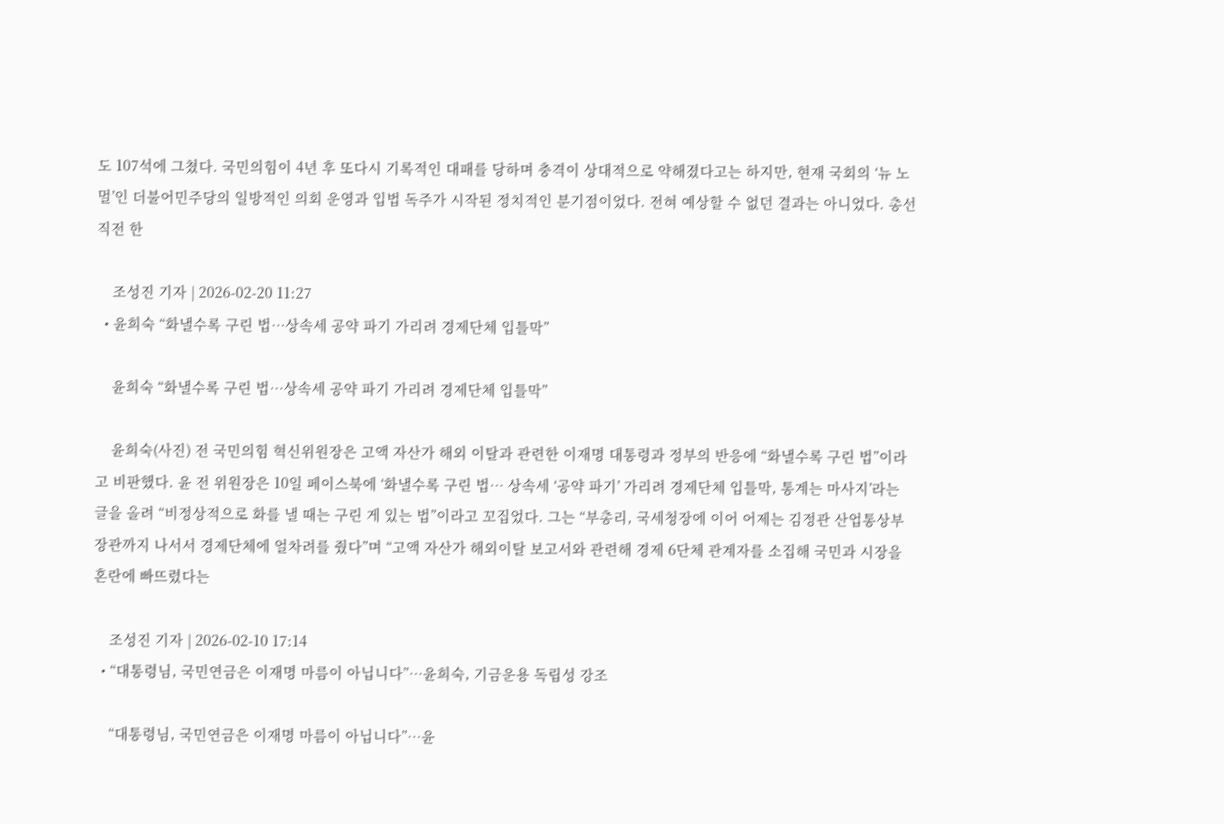도 107석에 그쳤다. 국민의힘이 4년 후 또다시 기록적인 대패를 당하며 충격이 상대적으로 약해졌다고는 하지만, 현재 국회의 ‘뉴 노멀’인 더불어민주당의 일방적인 의회 운영과 입법 독주가 시작된 정치적인 분기점이었다. 전혀 예상할 수 없던 결과는 아니었다. 총선 직전 한

    조성진 기자 | 2026-02-20 11:27
  • 윤희숙 “화낼수록 구린 법…상속세 공약 파기 가리려 경제단체 입틀막”

    윤희숙 “화낼수록 구린 법…상속세 공약 파기 가리려 경제단체 입틀막”

    윤희숙(사진) 전 국민의힘 혁신위원장은 고액 자산가 해외 이탈과 관련한 이재명 대통령과 정부의 반응에 “화낼수록 구린 법”이라고 비판했다. 윤 전 위원장은 10일 페이스북에 ‘화낼수록 구린 법… 상속세 ‘공약 파기’ 가리려 경제단체 입틀막, 통계는 마사지’라는 글을 올려 “비정상적으로 화를 낼 때는 구린 게 있는 법”이라고 꼬집었다. 그는 “부총리, 국세청장에 이어 어제는 김정관 산업통상부 장관까지 나서서 경제단체에 얼차려를 줬다”며 “고액 자산가 해외이탈 보고서와 관련해 경제 6단체 관계자를 소집해 국민과 시장을 혼란에 빠뜨렸다는

    조성진 기자 | 2026-02-10 17:14
  • “대통령님, 국민연금은 이재명 마름이 아닙니다”…윤희숙, 기금운용 독립성 강조

    “대통령님, 국민연금은 이재명 마름이 아닙니다”…윤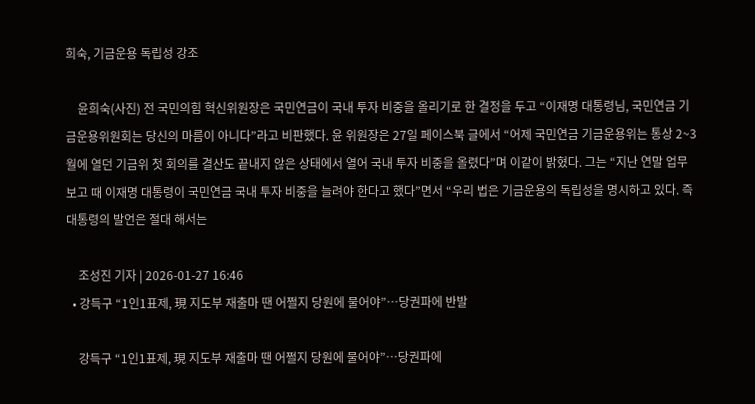희숙, 기금운용 독립성 강조

    윤희숙(사진) 전 국민의힘 혁신위원장은 국민연금이 국내 투자 비중을 올리기로 한 결정을 두고 “이재명 대통령님, 국민연금 기금운용위원회는 당신의 마름이 아니다”라고 비판했다. 윤 위원장은 27일 페이스북 글에서 “어제 국민연금 기금운용위는 통상 2~3월에 열던 기금위 첫 회의를 결산도 끝내지 않은 상태에서 열어 국내 투자 비중을 올렸다”며 이같이 밝혔다. 그는 “지난 연말 업무보고 때 이재명 대통령이 국민연금 국내 투자 비중을 늘려야 한다고 했다”면서 “우리 법은 기금운용의 독립성을 명시하고 있다. 즉 대통령의 발언은 절대 해서는

    조성진 기자 | 2026-01-27 16:46
  • 강득구 “1인1표제, 現 지도부 재출마 땐 어쩔지 당원에 물어야”…당권파에 반발

    강득구 “1인1표제, 現 지도부 재출마 땐 어쩔지 당원에 물어야”…당권파에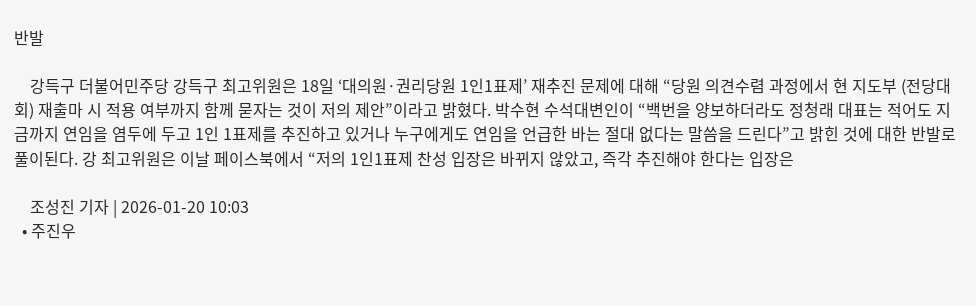반발

    강득구 더불어민주당 강득구 최고위원은 18일 ‘대의원·권리당원 1인1표제’ 재추진 문제에 대해 “당원 의견수렴 과정에서 현 지도부 (전당대회) 재출마 시 적용 여부까지 함께 묻자는 것이 저의 제안”이라고 밝혔다. 박수현 수석대변인이 “백번을 양보하더라도 정청래 대표는 적어도 지금까지 연임을 염두에 두고 1인 1표제를 추진하고 있거나 누구에게도 연임을 언급한 바는 절대 없다는 말씀을 드린다”고 밝힌 것에 대한 반발로 풀이된다. 강 최고위원은 이날 페이스북에서 “저의 1인1표제 찬성 입장은 바뀌지 않았고, 즉각 추진해야 한다는 입장은

    조성진 기자 | 2026-01-20 10:03
  • 주진우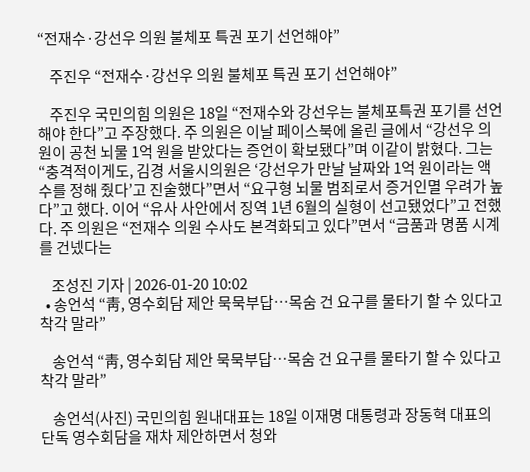“전재수·강선우 의원 불체포 특권 포기 선언해야”

    주진우 “전재수·강선우 의원 불체포 특권 포기 선언해야”

    주진우 국민의힘 의원은 18일 “전재수와 강선우는 불체포특권 포기를 선언해야 한다”고 주장했다. 주 의원은 이날 페이스북에 올린 글에서 “강선우 의원이 공천 뇌물 1억 원을 받았다는 증언이 확보됐다”며 이같이 밝혔다. 그는“충격적이게도, 김경 서울시의원은 ‘강선우가 만날 날짜와 1억 원이라는 액수를 정해 줬다’고 진술했다”면서 “요구형 뇌물 범죄로서 증거인멸 우려가 높다”고 했다. 이어 “유사 사안에서 징역 1년 6월의 실형이 선고됐었다”고 전했다. 주 의원은 “전재수 의원 수사도 본격화되고 있다”면서 “금품과 명품 시계를 건넸다는

    조성진 기자 | 2026-01-20 10:02
  • 송언석 “靑, 영수회담 제안 묵묵부답…목숨 건 요구를 물타기 할 수 있다고 착각 말라”

    송언석 “靑, 영수회담 제안 묵묵부답…목숨 건 요구를 물타기 할 수 있다고 착각 말라”

    송언석(사진) 국민의힘 원내대표는 18일 이재명 대통령과 장동혁 대표의 단독 영수회담을 재차 제안하면서 청와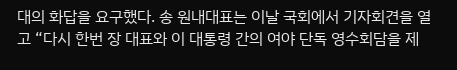대의 화답을 요구했다. 송 원내대표는 이날 국회에서 기자회견을 열고 “다시 한번 장 대표와 이 대통령 간의 여야 단독 영수회담을 제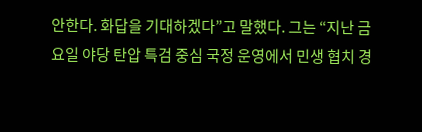안한다. 화답을 기대하겠다”고 말했다. 그는 “지난 금요일 야당 탄압 특검 중심 국정 운영에서 민생 협치 경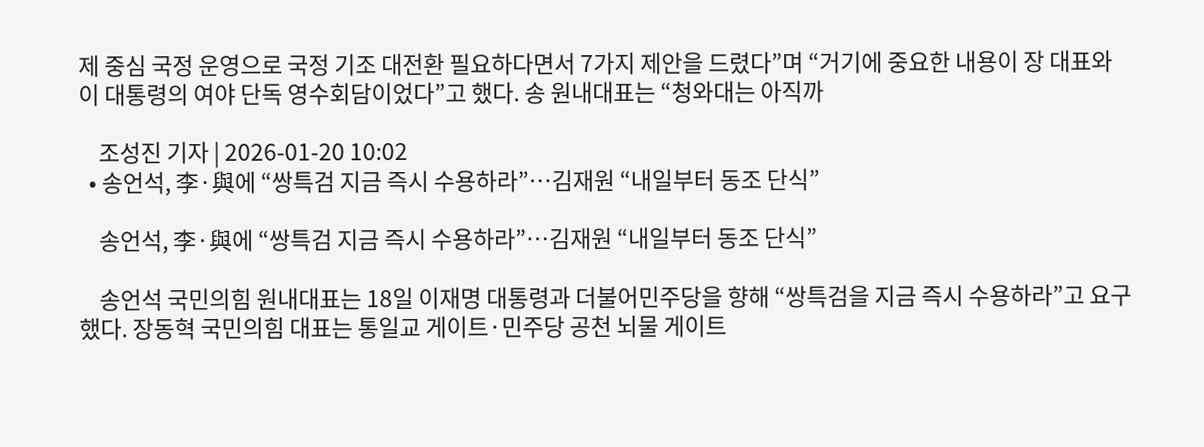제 중심 국정 운영으로 국정 기조 대전환 필요하다면서 7가지 제안을 드렸다”며 “거기에 중요한 내용이 장 대표와 이 대통령의 여야 단독 영수회담이었다”고 했다. 송 원내대표는 “청와대는 아직까

    조성진 기자 | 2026-01-20 10:02
  • 송언석, 李·與에 “쌍특검 지금 즉시 수용하라”…김재원 “내일부터 동조 단식”

    송언석, 李·與에 “쌍특검 지금 즉시 수용하라”…김재원 “내일부터 동조 단식”

    송언석 국민의힘 원내대표는 18일 이재명 대통령과 더불어민주당을 향해 “쌍특검을 지금 즉시 수용하라”고 요구했다. 장동혁 국민의힘 대표는 통일교 게이트·민주당 공천 뇌물 게이트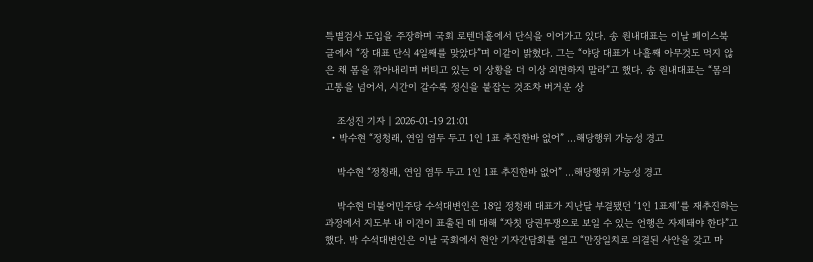특별검사 도입을 주장하며 국회 로텐더홀에서 단식을 이어가고 있다. 송 원내대표는 이날 페이스북 글에서 “장 대표 단식 4일째를 맞았다”며 이같이 밝혔다. 그는 “야당 대표가 나흘째 아무것도 먹지 않은 채 몸을 깎아내리며 버티고 있는 이 상황을 더 이상 외면하지 말라”고 했다. 송 원내대표는 “몸의 고통을 넘어서, 시간이 갈수록 정신을 붙잡는 것조차 버거운 상

    조성진 기자 | 2026-01-19 21:01
  • 박수현 “정청래, 연임 염두 두고 1인 1표 추진한바 없어” …해당행위 가능성 경고

    박수현 “정청래, 연임 염두 두고 1인 1표 추진한바 없어” …해당행위 가능성 경고

    박수현 더불어민주당 수석대변인은 18일 정청래 대표가 지난달 부결됐던 ‘1인 1표제’를 재추진하는 과정에서 지도부 내 이견이 표출된 데 대해 “자칫 당권투쟁으로 보일 수 있는 언행은 자제돼야 한다”고 했다. 박 수석대변인은 이날 국회에서 현안 기자간담회를 열고 “만장일치로 의결된 사안을 갖고 마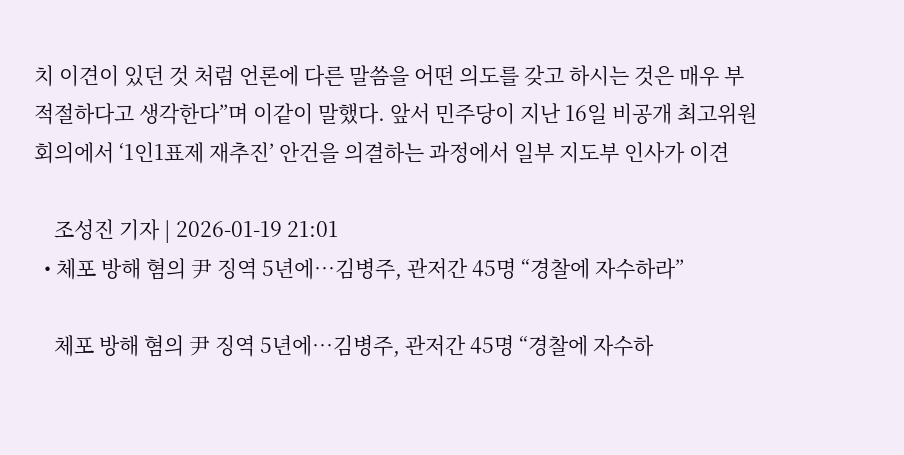치 이견이 있던 것 처럼 언론에 다른 말씀을 어떤 의도를 갖고 하시는 것은 매우 부적절하다고 생각한다”며 이같이 말했다. 앞서 민주당이 지난 16일 비공개 최고위원회의에서 ‘1인1표제 재추진’ 안건을 의결하는 과정에서 일부 지도부 인사가 이견

    조성진 기자 | 2026-01-19 21:01
  • 체포 방해 혐의 尹 징역 5년에…김병주, 관저간 45명 “경찰에 자수하라”

    체포 방해 혐의 尹 징역 5년에…김병주, 관저간 45명 “경찰에 자수하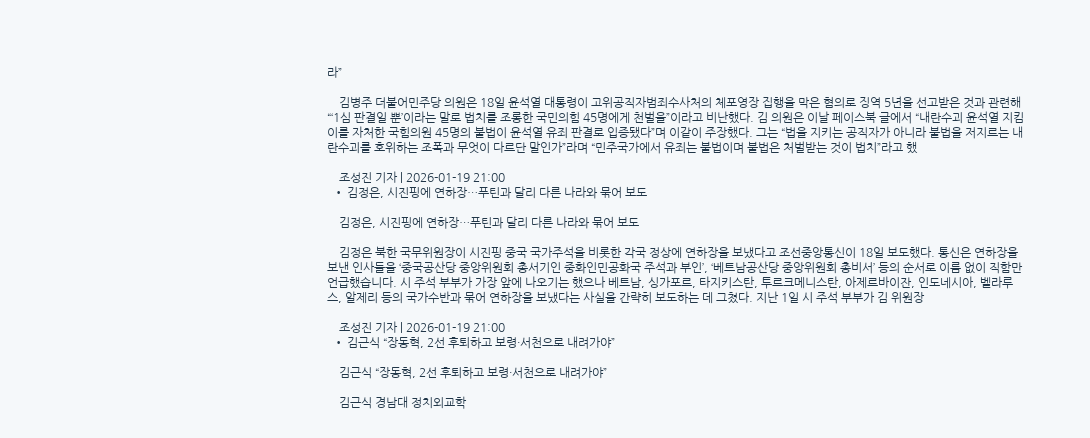라”

    김병주 더불어민주당 의원은 18일 윤석열 대통령이 고위공직자범죄수사처의 체포영장 집행을 막은 혐의로 징역 5년을 선고받은 것과 관련해 “‘1심 판결일 뿐’이라는 말로 법치를 조롱한 국민의힘 45명에게 천벌을”이라고 비난했다. 김 의원은 이날 페이스북 글에서 “내란수괴 윤석열 지킴이를 자처한 국힘의원 45명의 불법이 윤석열 유죄 판결로 입증됐다”며 이같이 주장했다. 그는 “법을 지키는 공직자가 아니라 불법을 저지르는 내란수괴를 호위하는 조폭과 무엇이 다르단 말인가”라며 “민주국가에서 유죄는 불법이며 불법은 처벌받는 것이 법치”라고 했

    조성진 기자 | 2026-01-19 21:00
  • 김정은, 시진핑에 연하장…푸틴과 달리 다른 나라와 묶어 보도

    김정은, 시진핑에 연하장…푸틴과 달리 다른 나라와 묶어 보도

    김정은 북한 국무위원장이 시진핑 중국 국가주석을 비롯한 각국 정상에 연하장을 보냈다고 조선중앙통신이 18일 보도했다. 통신은 연하장을 보낸 인사들을 ‘중국공산당 중앙위원회 총서기인 중화인민공화국 주석과 부인’, ‘베트남공산당 중앙위원회 총비서’ 등의 순서로 이름 없이 직함만 언급했습니다. 시 주석 부부가 가장 앞에 나오기는 했으나 베트남, 싱가포르, 타지키스탄, 투르크메니스탄, 아제르바이잔, 인도네시아, 벨라루스, 알제리 등의 국가수반과 묶어 연하장을 보냈다는 사실을 간략히 보도하는 데 그쳤다. 지난 1일 시 주석 부부가 김 위원장

    조성진 기자 | 2026-01-19 21:00
  • 김근식 “장동혁, 2선 후퇴하고 보령·서천으로 내려가야”

    김근식 “장동혁, 2선 후퇴하고 보령·서천으로 내려가야”

    김근식 경남대 정치외교학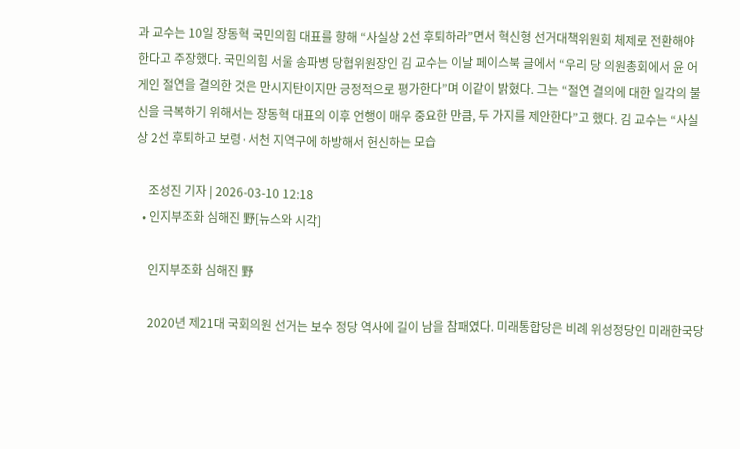과 교수는 10일 장동혁 국민의힘 대표를 향해 “사실상 2선 후퇴하라”면서 혁신형 선거대책위원회 체제로 전환해야 한다고 주장했다. 국민의힘 서울 송파병 당협위원장인 김 교수는 이날 페이스북 글에서 “우리 당 의원총회에서 윤 어게인 절연을 결의한 것은 만시지탄이지만 긍정적으로 평가한다”며 이같이 밝혔다. 그는 “절연 결의에 대한 일각의 불신을 극복하기 위해서는 장동혁 대표의 이후 언행이 매우 중요한 만큼, 두 가지를 제안한다”고 했다. 김 교수는 “사실상 2선 후퇴하고 보령·서천 지역구에 하방해서 헌신하는 모습

    조성진 기자 | 2026-03-10 12:18
  • 인지부조화 심해진 野[뉴스와 시각]

    인지부조화 심해진 野

    2020년 제21대 국회의원 선거는 보수 정당 역사에 길이 남을 참패였다. 미래통합당은 비례 위성정당인 미래한국당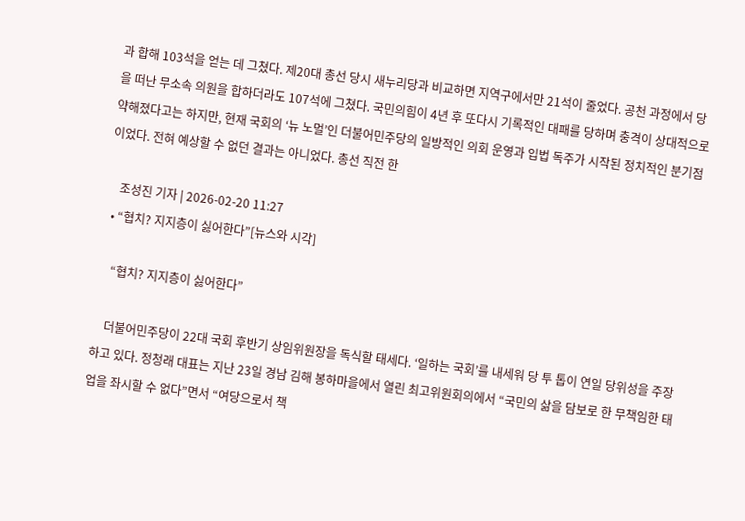과 합해 103석을 얻는 데 그쳤다. 제20대 총선 당시 새누리당과 비교하면 지역구에서만 21석이 줄었다. 공천 과정에서 당을 떠난 무소속 의원을 합하더라도 107석에 그쳤다. 국민의힘이 4년 후 또다시 기록적인 대패를 당하며 충격이 상대적으로 약해졌다고는 하지만, 현재 국회의 ‘뉴 노멀’인 더불어민주당의 일방적인 의회 운영과 입법 독주가 시작된 정치적인 분기점이었다. 전혀 예상할 수 없던 결과는 아니었다. 총선 직전 한

    조성진 기자 | 2026-02-20 11:27
  • “협치? 지지층이 싫어한다”[뉴스와 시각]

    “협치? 지지층이 싫어한다”

    더불어민주당이 22대 국회 후반기 상임위원장을 독식할 태세다. ‘일하는 국회’를 내세워 당 투 톱이 연일 당위성을 주장하고 있다. 정청래 대표는 지난 23일 경남 김해 봉하마을에서 열린 최고위원회의에서 “국민의 삶을 담보로 한 무책임한 태업을 좌시할 수 없다”면서 “여당으로서 책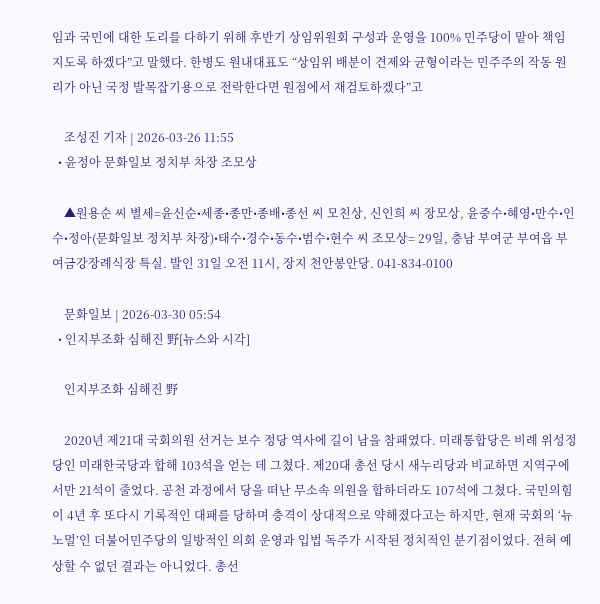임과 국민에 대한 도리를 다하기 위해 후반기 상임위원회 구성과 운영을 100% 민주당이 맡아 책임지도록 하겠다”고 말했다. 한병도 원내대표도 “상임위 배분이 견제와 균형이라는 민주주의 작동 원리가 아닌 국정 발목잡기용으로 전락한다면 원점에서 재검토하겠다”고

    조성진 기자 | 2026-03-26 11:55
  • 윤정아 문화일보 정치부 차장 조모상

    ▲원용순 씨 별세=윤신순•세종•종만•종배•종선 씨 모친상, 신인희 씨 장모상, 윤중수•혜영•만수•인수•정아(문화일보 정치부 차장)•태수•경수•동수•범수•현수 씨 조모상= 29일, 충남 부여군 부여읍 부여금강장례식장 특실. 발인 31일 오전 11시, 장지 천안봉안당. 041-834-0100

    문화일보 | 2026-03-30 05:54
  • 인지부조화 심해진 野[뉴스와 시각]

    인지부조화 심해진 野

    2020년 제21대 국회의원 선거는 보수 정당 역사에 길이 남을 참패였다. 미래통합당은 비례 위성정당인 미래한국당과 합해 103석을 얻는 데 그쳤다. 제20대 총선 당시 새누리당과 비교하면 지역구에서만 21석이 줄었다. 공천 과정에서 당을 떠난 무소속 의원을 합하더라도 107석에 그쳤다. 국민의힘이 4년 후 또다시 기록적인 대패를 당하며 충격이 상대적으로 약해졌다고는 하지만, 현재 국회의 ‘뉴 노멀’인 더불어민주당의 일방적인 의회 운영과 입법 독주가 시작된 정치적인 분기점이었다. 전혀 예상할 수 없던 결과는 아니었다. 총선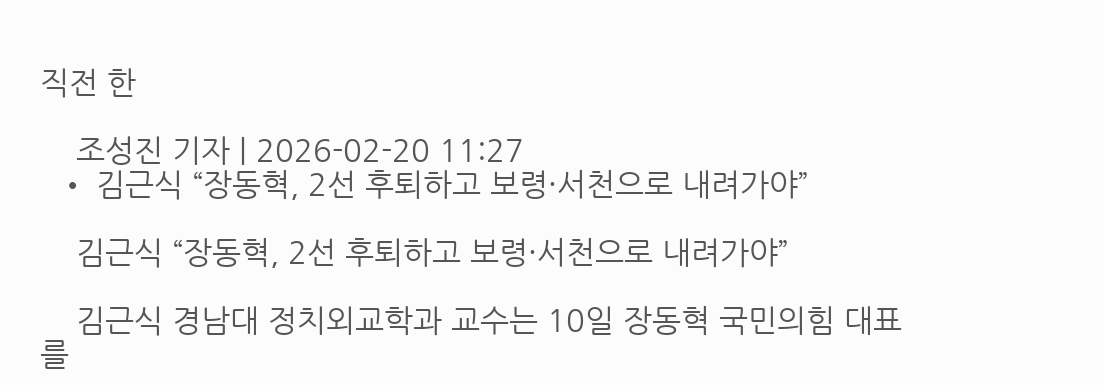직전 한

    조성진 기자 | 2026-02-20 11:27
  • 김근식 “장동혁, 2선 후퇴하고 보령·서천으로 내려가야”

    김근식 “장동혁, 2선 후퇴하고 보령·서천으로 내려가야”

    김근식 경남대 정치외교학과 교수는 10일 장동혁 국민의힘 대표를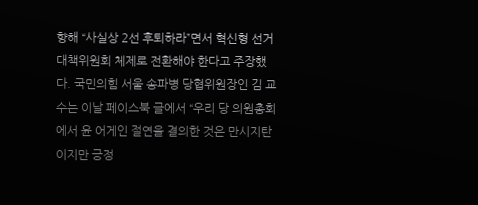향해 “사실상 2선 후퇴하라”면서 혁신형 선거대책위원회 체제로 전환해야 한다고 주장했다. 국민의힘 서울 송파병 당협위원장인 김 교수는 이날 페이스북 글에서 “우리 당 의원총회에서 윤 어게인 절연을 결의한 것은 만시지탄이지만 긍정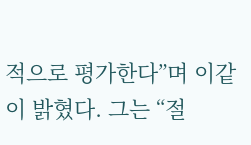적으로 평가한다”며 이같이 밝혔다. 그는 “절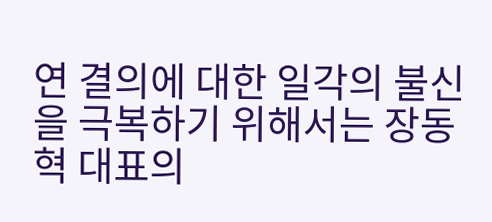연 결의에 대한 일각의 불신을 극복하기 위해서는 장동혁 대표의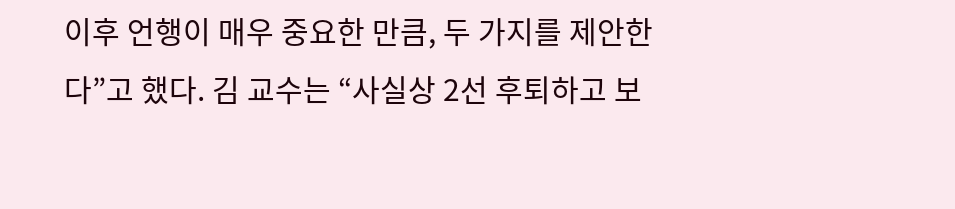이후 언행이 매우 중요한 만큼, 두 가지를 제안한다”고 했다. 김 교수는 “사실상 2선 후퇴하고 보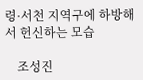령·서천 지역구에 하방해서 헌신하는 모습

    조성진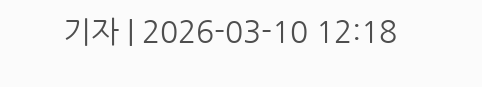기자 | 2026-03-10 12:18